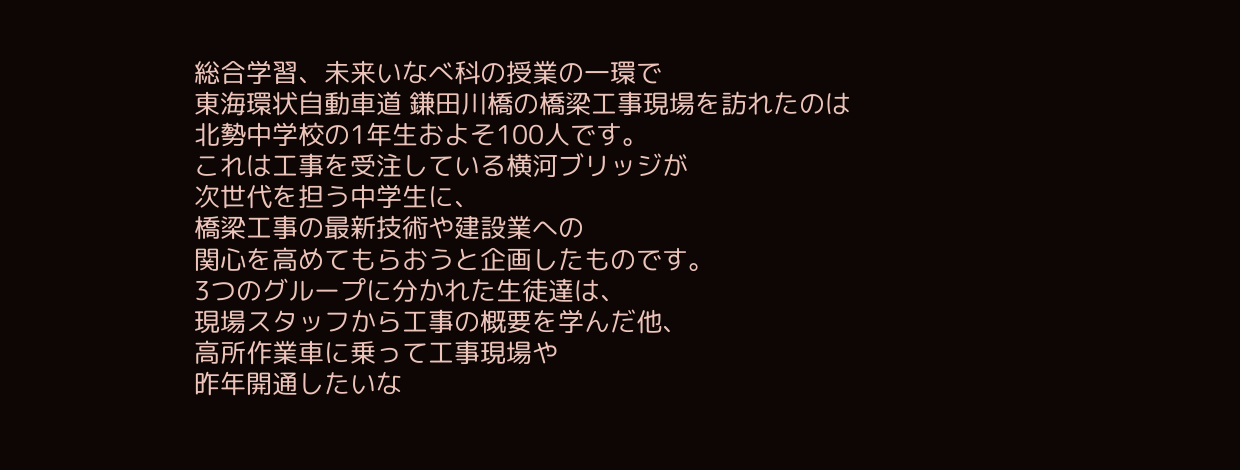総合学習、未来いなべ科の授業の一環で
東海環状自動車道 鎌田川橋の橋梁工事現場を訪れたのは
北勢中学校の1年生およそ100人です。
これは工事を受注している横河ブリッジが
次世代を担う中学生に、
橋梁工事の最新技術や建設業への
関心を高めてもらおうと企画したものです。
3つのグループに分かれた生徒達は、
現場スタッフから工事の概要を学んだ他、
高所作業車に乗って工事現場や
昨年開通したいな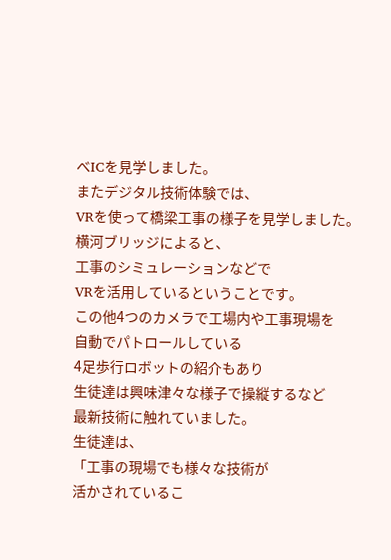べICを見学しました。
またデジタル技術体験では、
VRを使って橋梁工事の様子を見学しました。
横河ブリッジによると、
工事のシミュレーションなどで
VRを活用しているということです。
この他4つのカメラで工場内や工事現場を
自動でパトロールしている
4足歩行ロボットの紹介もあり
生徒達は興味津々な様子で操縦するなど
最新技術に触れていました。
生徒達は、
「工事の現場でも様々な技術が
活かされているこ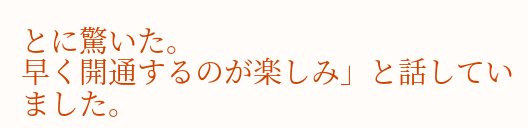とに驚いた。
早く開通するのが楽しみ」と話していました。